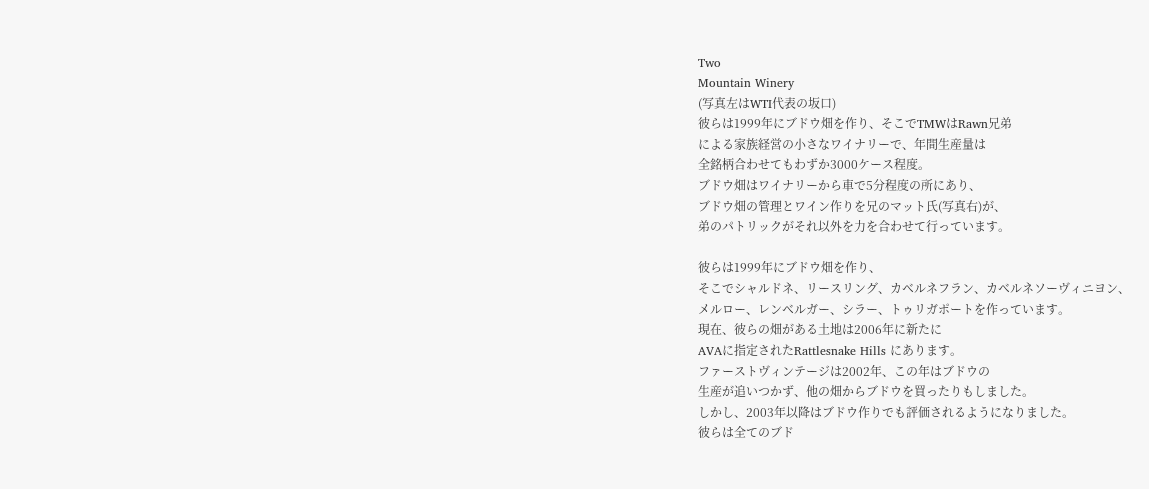Two
Mountain Winery
(写真左はWTI代表の坂口)
彼らは1999年にブドウ畑を作り、そこでTMWはRawn兄弟
による家族経営の小さなワイナリーで、年間生産量は
全銘柄合わせてもわずか3000ケース程度。
ブドウ畑はワイナリーから車で5分程度の所にあり、
ブドウ畑の管理とワイン作りを兄のマット氏(写真右)が、
弟のパトリックがそれ以外を力を合わせて行っています。

彼らは1999年にブドウ畑を作り、
そこでシャルドネ、リースリング、カベルネフラン、カベルネソーヴィニヨン、
メルロー、レンベルガー、シラー、トゥリガポートを作っています。
現在、彼らの畑がある土地は2006年に新たに
AVAに指定されたRattlesnake Hills にあります。
ファーストヴィンテージは2002年、この年はブドウの
生産が追いつかず、他の畑からブドウを買ったりもしました。
しかし、2003年以降はブドウ作りでも評価されるようになりました。
彼らは全てのブド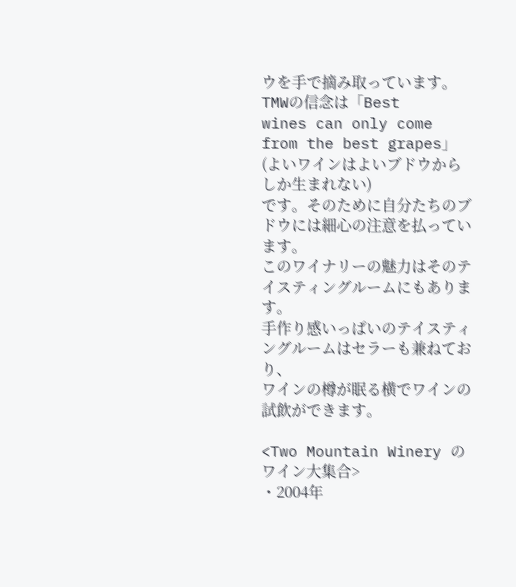ウを手で摘み取っています。
TMWの信念は「Best
wines can only come from the best grapes」
(よいワインはよいブドウからしか生まれない)
です。そのために自分たちのブドウには細心の注意を払っています。
このワイナリーの魅力はそのテイスティングルームにもあります。
手作り感いっぱいのテイスティングルームはセラーも兼ねており、
ワインの樽が眠る横でワインの試飲ができます。

<Two Mountain Winery のワイン大集合>
・2004年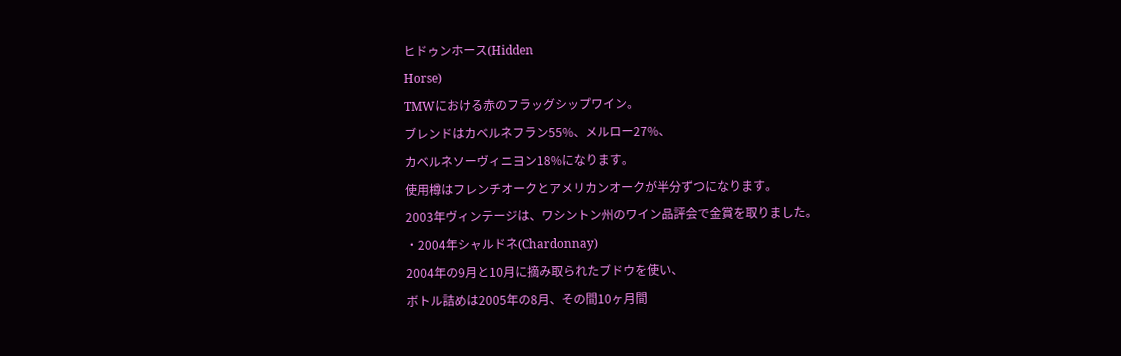ヒドゥンホース(Hidden
Horse)
TMWにおける赤のフラッグシップワイン。
ブレンドはカベルネフラン55%、メルロー27%、
カベルネソーヴィニヨン18%になります。
使用樽はフレンチオークとアメリカンオークが半分ずつになります。
2003年ヴィンテージは、ワシントン州のワイン品評会で金賞を取りました。
・2004年シャルドネ(Chardonnay)
2004年の9月と10月に摘み取られたブドウを使い、
ボトル詰めは2005年の8月、その間10ヶ月間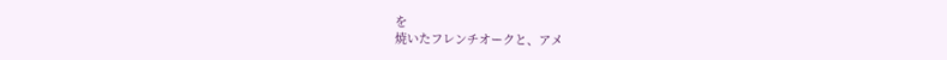を
焼いたフレンチオークと、アメ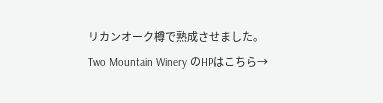リカンオーク樽で熟成させました。
Two Mountain Winery のHPはこちら→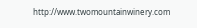http://www.twomountainwinery.com